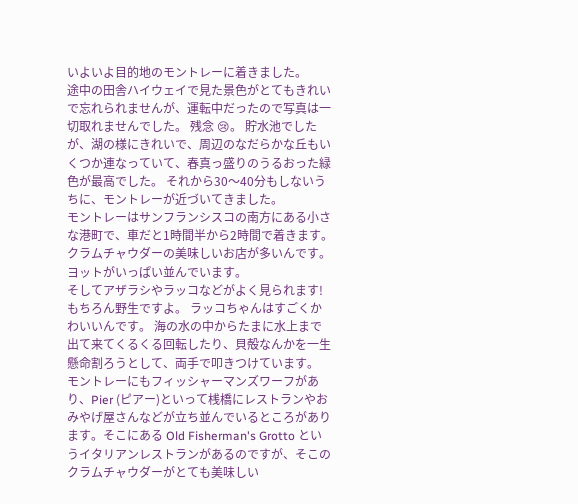いよいよ目的地のモントレーに着きました。
途中の田舎ハイウェイで見た景色がとてもきれいで忘れられませんが、運転中だったので写真は一切取れませんでした。 残念 😢。 貯水池でしたが、湖の様にきれいで、周辺のなだらかな丘もいくつか連なっていて、春真っ盛りのうるおった緑色が最高でした。 それから30〜40分もしないうちに、モントレーが近づいてきました。
モントレーはサンフランシスコの南方にある小さな港町で、車だと1時間半から2時間で着きます。クラムチャウダーの美味しいお店が多いんです。
ヨットがいっぱい並んでいます。
そしてアザラシやラッコなどがよく見られます!
もちろん野生ですよ。 ラッコちゃんはすごくかわいいんです。 海の水の中からたまに水上まで出て来てくるくる回転したり、貝殻なんかを一生懸命割ろうとして、両手で叩きつけています。
モントレーにもフィッシャーマンズワーフがあり、Pier (ピアー)といって桟橋にレストランやおみやげ屋さんなどが立ち並んでいるところがあります。そこにある Old Fisherman's Grotto というイタリアンレストランがあるのですが、そこのクラムチャウダーがとても美味しい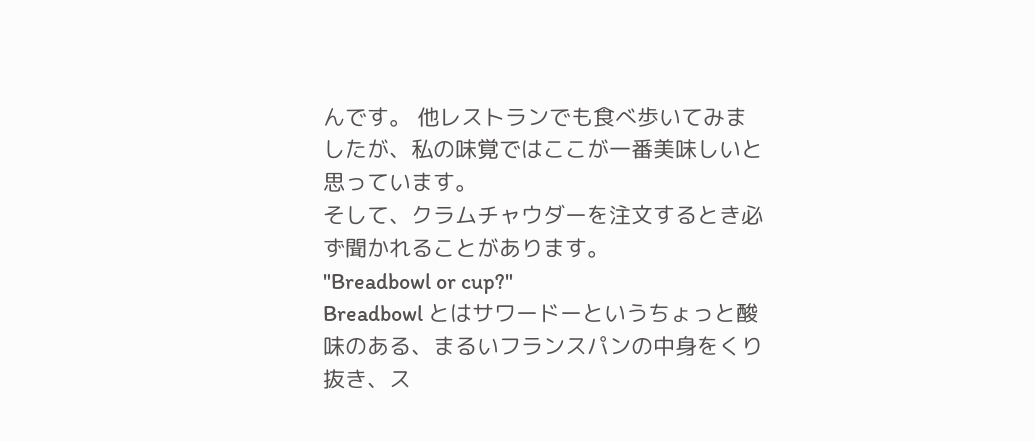んです。 他レストランでも食べ歩いてみましたが、私の味覚ではここが一番美味しいと思っています。
そして、クラムチャウダーを注文するとき必ず聞かれることがあります。
"Breadbowl or cup?"
Breadbowl とはサワードーというちょっと酸味のある、まるいフランスパンの中身をくり抜き、ス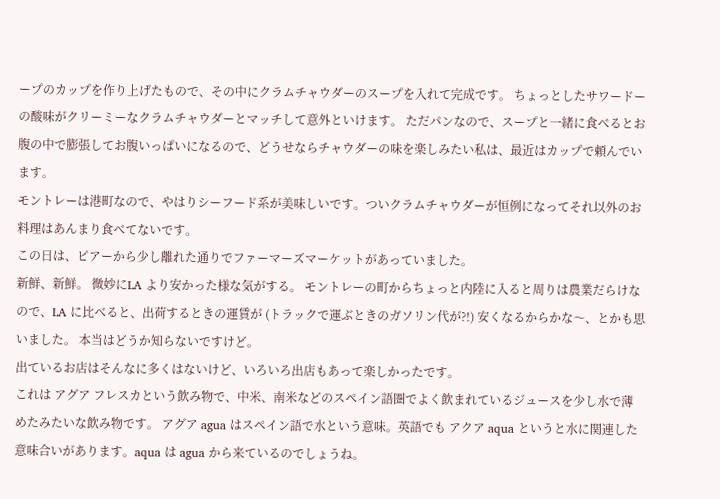ープのカップを作り上げたもので、その中にクラムチャウダーのスープを入れて完成です。 ちょっとしたサワードーの酸味がクリーミーなクラムチャウダーとマッチして意外といけます。 ただパンなので、スープと一緒に食べるとお腹の中で膨張してお腹いっぱいになるので、どうせならチャウダーの味を楽しみたい私は、最近はカップで頼んでいます。
モントレーは港町なので、やはりシーフード系が美味しいです。ついクラムチャウダーが恒例になってそれ以外のお料理はあんまり食べてないです。
この日は、ピアーから少し離れた通りでファーマーズマーケットがあっていました。
新鮮、新鮮。 微妙にLA より安かった様な気がする。 モントレーの町からちょっと内陸に入ると周りは農業だらけなので、LA に比べると、出荷するときの運賃が (トラックで運ぶときのガソリン代が?!) 安くなるからかな〜、とかも思いました。 本当はどうか知らないですけど。
出ているお店はそんなに多くはないけど、いろいろ出店もあって楽しかったです。
これは アグア フレスカという飲み物で、中米、南米などのスペイン語圏でよく飲まれているジュースを少し水で薄めたみたいな飲み物です。 アグア agua はスペイン語で水という意味。英語でも アクア aqua というと水に関連した意味合いがあります。aqua は agua から来ているのでしょうね。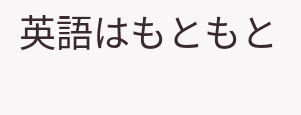英語はもともと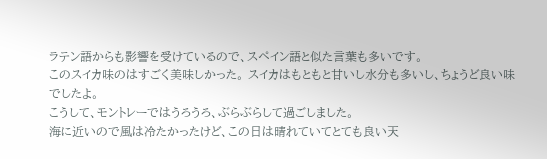ラテン語からも影響を受けているので、スペイン語と似た言葉も多いです。
このスイカ味のはすごく美味しかった。 スイカはもともと甘いし水分も多いし、ちょうど良い味でしたよ。
こうして、モントレーではうろうろ、ぶらぶらして過ごしました。
海に近いので風は冷たかったけど、この日は晴れていてとても良い天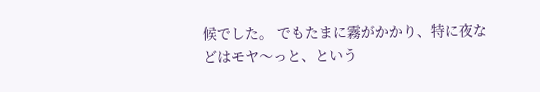候でした。 でもたまに霧がかかり、特に夜などはモヤ〜っと、という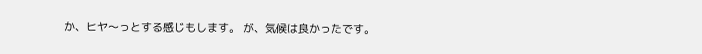か、ヒヤ〜っとする感じもします。 が、気候は良かったです。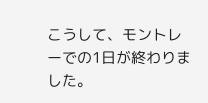こうして、モントレーでの1日が終わりました。